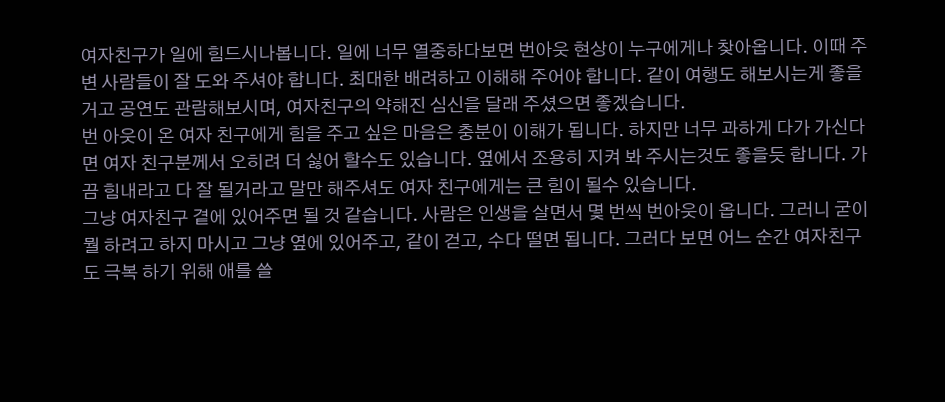여자친구가 일에 힘드시나봅니다. 일에 너무 열중하다보면 번아웃 현상이 누구에게나 찾아옵니다. 이때 주변 사람들이 잘 도와 주셔야 합니다. 최대한 배려하고 이해해 주어야 합니다. 같이 여행도 해보시는게 좋을 거고 공연도 관람해보시며, 여자친구의 약해진 심신을 달래 주셨으면 좋겠습니다.
번 아웃이 온 여자 친구에게 힘을 주고 싶은 마음은 충분이 이해가 됩니다. 하지만 너무 과하게 다가 가신다면 여자 친구분께서 오히려 더 싫어 할수도 있습니다. 옆에서 조용히 지켜 봐 주시는것도 좋을듯 합니다. 가끔 힘내라고 다 잘 될거라고 말만 해주셔도 여자 친구에게는 큰 힘이 될수 있습니다.
그냥 여자친구 곁에 있어주면 될 것 같습니다. 사람은 인생을 살면서 몇 번씩 번아웃이 옵니다. 그러니 굳이 뭘 하려고 하지 마시고 그냥 옆에 있어주고, 같이 걷고, 수다 떨면 됩니다. 그러다 보면 어느 순간 여자친구도 극복 하기 위해 애를 쓸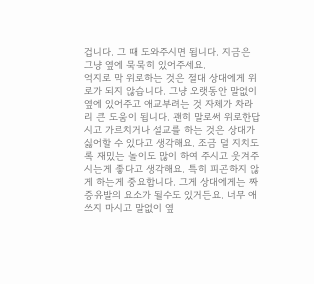겁니다. 그 때 도와주시면 됩니다. 지금은 그냥 옆에 묵묵히 있어주세요.
억지로 막 위로하는 것은 절대 상대에게 위로가 되지 않습니다. 그냥 오랫동안 말없이 옆에 있어주고 애교부려는 것 자체가 차라리 큰 도움이 됩니다. 괜히 말로써 위로한답시고 가르치거나 설교를 하는 것은 상대가 싫어할 수 있다고 생각해요. 조금 덜 지치도록 재밌는 놀이도 많이 하여 주시고 웃겨주시는게 좋다고 생각해요. 특히 피곤하지 않게 하는게 중요합니다. 그게 상대에게는 짜증유발의 요소가 될수도 있거든요. 너무 애쓰지 마시고 말없이 옆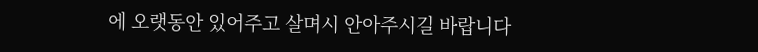에 오랫동안 있어주고 살며시 안아주시길 바랍니다